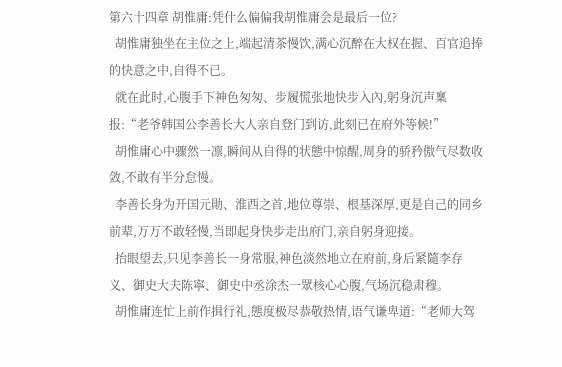第六十四章 胡惟庸:凭什么偏偏我胡惟庸会是最后一位?
  胡惟庸独坐在主位之上,端起清茶慢饮,满心沉醉在大权在握、百官追捧的快意之中,自得不已。
  就在此时,心腹手下神色匆匆、步履慌张地快步入內,躬身沉声稟报:“老爷韩国公李善长大人亲自登门到访,此刻已在府外等候!”
  胡惟庸心中骤然一凛,瞬间从自得的状態中惊醒,周身的骄矜傲气尽数收敛,不敢有半分怠慢。
  李善长身为开国元勛、淮西之首,地位尊崇、根基深厚,更是自己的同乡前辈,万万不敢轻慢,当即起身快步走出府门,亲自躬身迎接。
  抬眼望去,只见李善长一身常服,神色淡然地立在府前,身后紧隨李存义、御史大夫陈寧、御史中丞涂杰一眾核心心腹,气场沉稳肃穆。
  胡惟庸连忙上前作揖行礼,態度极尽恭敬热情,语气谦卑道:“老师大驾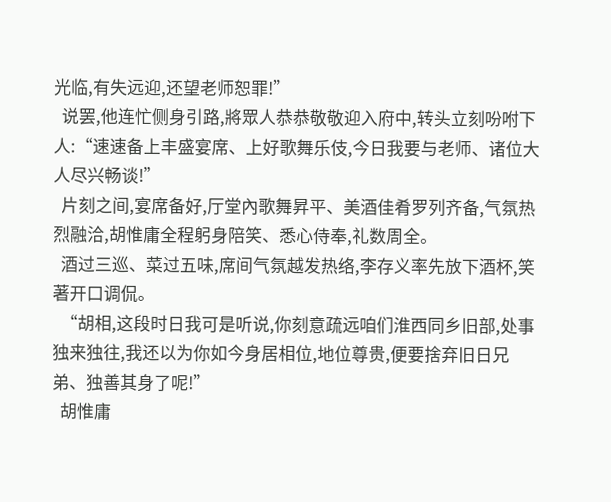光临,有失远迎,还望老师恕罪!”
  说罢,他连忙侧身引路,將眾人恭恭敬敬迎入府中,转头立刻吩咐下人:“速速备上丰盛宴席、上好歌舞乐伎,今日我要与老师、诸位大人尽兴畅谈!”
  片刻之间,宴席备好,厅堂內歌舞昇平、美酒佳肴罗列齐备,气氛热烈融洽,胡惟庸全程躬身陪笑、悉心侍奉,礼数周全。
  酒过三巡、菜过五味,席间气氛越发热络,李存义率先放下酒杯,笑著开口调侃。
  “胡相,这段时日我可是听说,你刻意疏远咱们淮西同乡旧部,处事独来独往,我还以为你如今身居相位,地位尊贵,便要捨弃旧日兄弟、独善其身了呢!”
  胡惟庸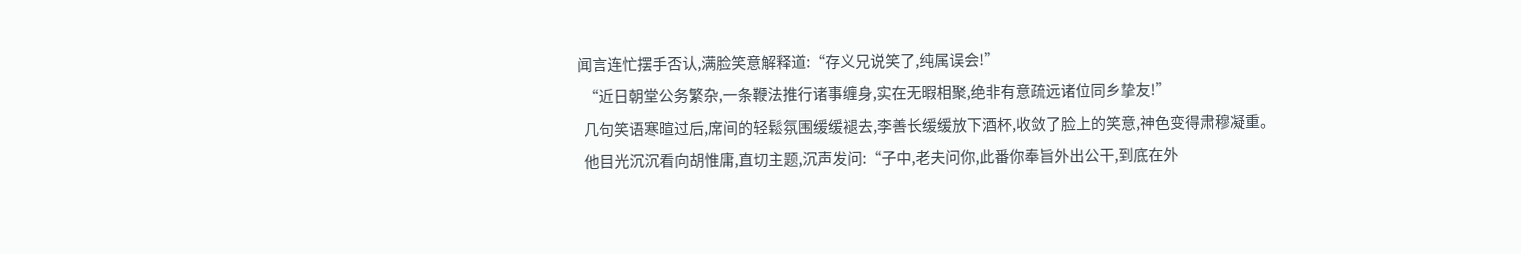闻言连忙摆手否认,满脸笑意解释道:“存义兄说笑了,纯属误会!”
  “近日朝堂公务繁杂,一条鞭法推行诸事缠身,实在无暇相聚,绝非有意疏远诸位同乡挚友!”
  几句笑语寒暄过后,席间的轻鬆氛围缓缓褪去,李善长缓缓放下酒杯,收敛了脸上的笑意,神色变得肃穆凝重。
  他目光沉沉看向胡惟庸,直切主题,沉声发问:“子中,老夫问你,此番你奉旨外出公干,到底在外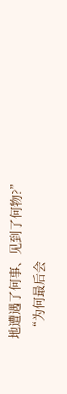地遭遇了何事、见到了何物?”
  “为何最后会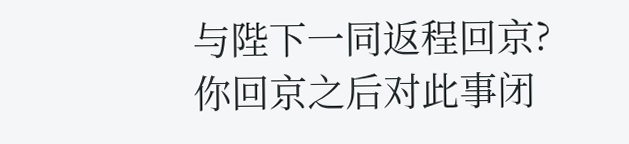与陛下一同返程回京?你回京之后对此事闭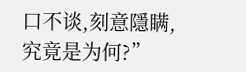口不谈,刻意隱瞒,究竟是为何?”